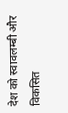देश को स्वावलम्बी और विकसित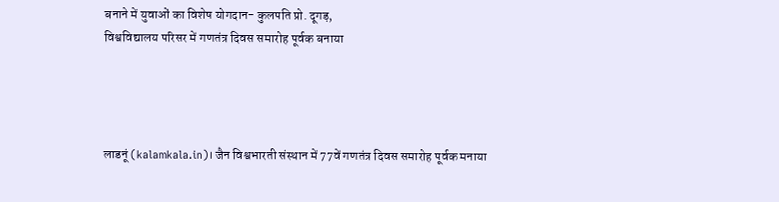बनाने में युवाओं का विशेष योगदान- कुलपति प्रो. दूगड़,
विश्वविद्यालय परिसर में गणतंत्र दिवस समारोह पूर्वक बनाया




लाडनूं (kalamkala.in)। जैन विश्वभारती संस्थान में 77वें गणतंत्र दिवस समारोह पूर्वक मनाया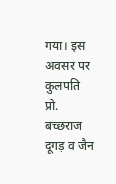गया। इस अवसर पर कुलपति प्रो. बच्छराज दूगड़ व जैन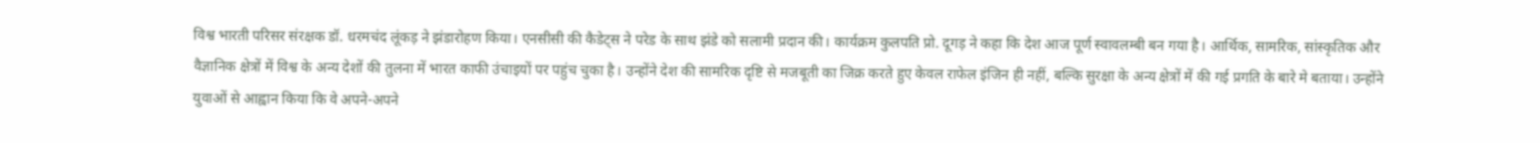विश्व भारती परिसर संरक्षक डॉ. धरमचंद लूंकड़ ने झंडारोहण किया। एनसीसी की कैडेट्स ने परेड के साथ झंडे को सलामी प्रदान की। कार्यक्रम कुलपति प्रो. दूगड़ ने कहा कि देश आज पूर्ण स्वावलम्बी बन गया है। आर्थिक, सामरिक, सांस्कृतिक और वैज्ञानिक क्षेत्रों में विश्व के अन्य देशों की तुलना में भारत काफी उंचाइयों पर पहुंच चुका है। उन्होंने देश की सामरिक दृष्टि से मजबूती का जिक्र करते हुए केवल राफेल इंजिन ही नहीं, बल्कि सुरक्षा के अन्य क्षेत्रों में की गई प्रगति के बारे मे बताया। उन्होंने युवाओं से आह्वान किया कि वे अपने-अपने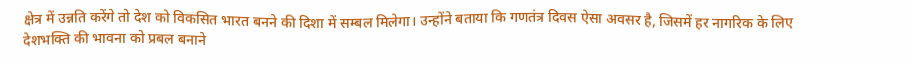क्षेत्र में उन्नति करेंगे तो देश को विकसित भारत बनने की दिशा में सम्बल मिलेगा। उन्होंने बताया कि गणतंत्र दिवस ऐसा अवसर है, जिसमें हर नागरिक के लिए देशभक्ति की भावना को प्रबल बनाने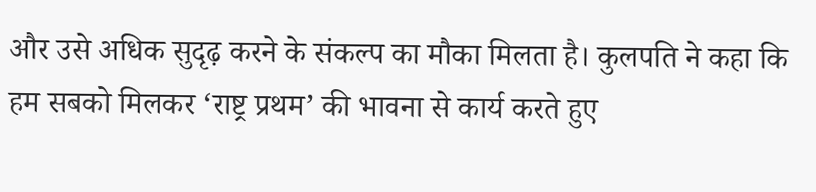और उसे अधिक सुदृढ़ करने के संकल्प का मौका मिलता है। कुलपति ने कहा कि हम सबको मिलकर ‘राष्ट्र प्रथम’ की भावना से कार्य करते हुए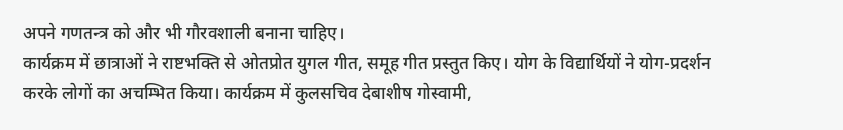अपने गणतन्त्र को और भी गौरवशाली बनाना चाहिए।
कार्यक्रम में छात्राओं ने राष्टभक्ति से ओतप्रोत युगल गीत, समूह गीत प्रस्तुत किए। योग के विद्यार्थियों ने योग-प्रदर्शन करके लोगों का अचम्भित किया। कार्यक्रम में कुलसचिव देबाशीष गोस्वामी,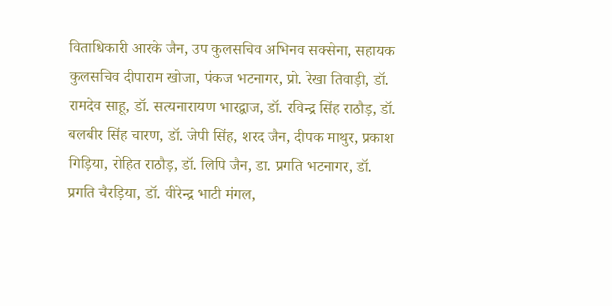विताधिकारी आरके जैन, उप कुलसचिव अभिनव सक्सेना, सहायक कुलसचिव दीपाराम खोजा, पंकज भटनागर, प्रो. रेखा तिवाड़ी, डॉ. रामदेव साहू, डॉ. सत्यनारायण भारद्वाज, डॉ. रविन्द्र सिंह राठौड़, डॉ. बलबीर सिंह चारण, डॉ. जेपी सिंह, शरद जैन, दीपक माथुर, प्रकाश गिड़िया, रोहित राठौड़, डॉ. लिपि जैन, डा. प्रगति भटनागर, डॉ. प्रगति चैरड़िया, डॉ. वीरेन्द्र भाटी मंगल,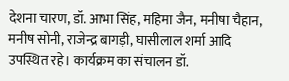देशना चारण, डॉ. आभा सिंह, महिमा जैन, मनीषा चैहान, मनीष सोनी, राजेन्द्र बागड़ी, घासीलाल शर्मा आदि उपस्थित रहे। कार्यक्रम का संचालन डॉ.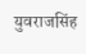युवराजसिंह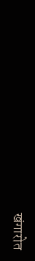खंगारोत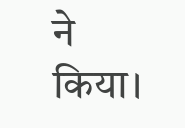ने किया।